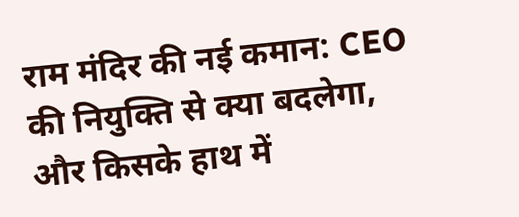राम मंदिर की नई कमान: CEO की नियुक्ति से क्या बदलेगा, और किसके हाथ में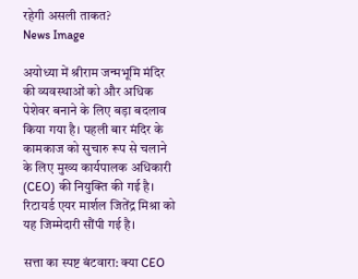रहेगी असली ताकत?
News Image

अयोध्या में श्रीराम जन्मभूमि मंदिर की व्यवस्थाओं को और अधिक पेशेवर बनाने के लिए बड़ा बदलाव किया गया है। पहली बार मंदिर के कामकाज को सुचारु रूप से चलाने के लिए मुख्य कार्यपालक अधिकारी (CEO) की नियुक्ति की गई है। रिटायर्ड एयर मार्शल जितेंद्र मिश्रा को यह जिम्मेदारी सौंपी गई है।

सत्ता का स्पष्ट बंटवारा: क्या CEO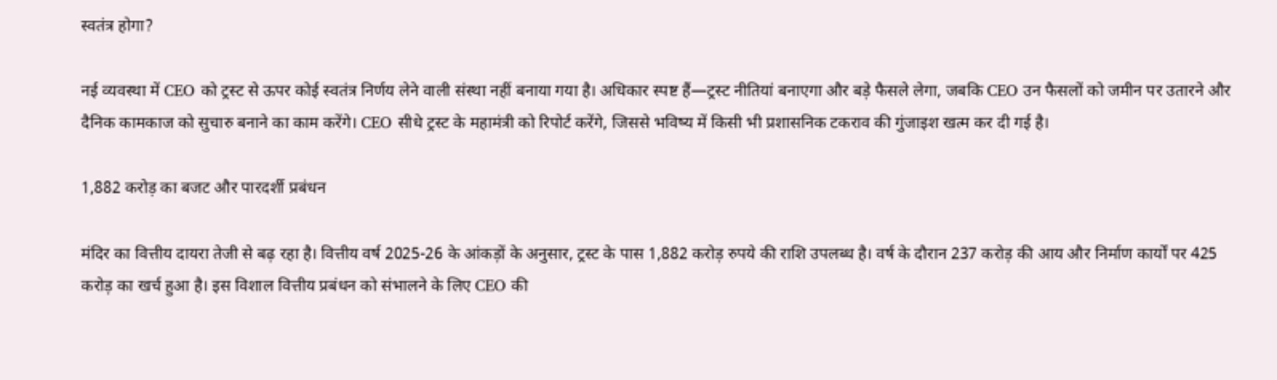स्वतंत्र होगा?

नई व्यवस्था में CEO को ट्रस्ट से ऊपर कोई स्वतंत्र निर्णय लेने वाली संस्था नहीं बनाया गया है। अधिकार स्पष्ट हैं—ट्रस्ट नीतियां बनाएगा और बड़े फैसले लेगा, जबकि CEO उन फैसलों को जमीन पर उतारने और दैनिक कामकाज को सुचारु बनाने का काम करेंगे। CEO सीधे ट्रस्ट के महामंत्री को रिपोर्ट करेंगे, जिससे भविष्य में किसी भी प्रशासनिक टकराव की गुंजाइश खत्म कर दी गई है।

1,882 करोड़ का बजट और पारदर्शी प्रबंधन

मंदिर का वित्तीय दायरा तेजी से बढ़ रहा है। वित्तीय वर्ष 2025-26 के आंकड़ों के अनुसार, ट्रस्ट के पास 1,882 करोड़ रुपये की राशि उपलब्ध है। वर्ष के दौरान 237 करोड़ की आय और निर्माण कार्यों पर 425 करोड़ का खर्च हुआ है। इस विशाल वित्तीय प्रबंधन को संभालने के लिए CEO की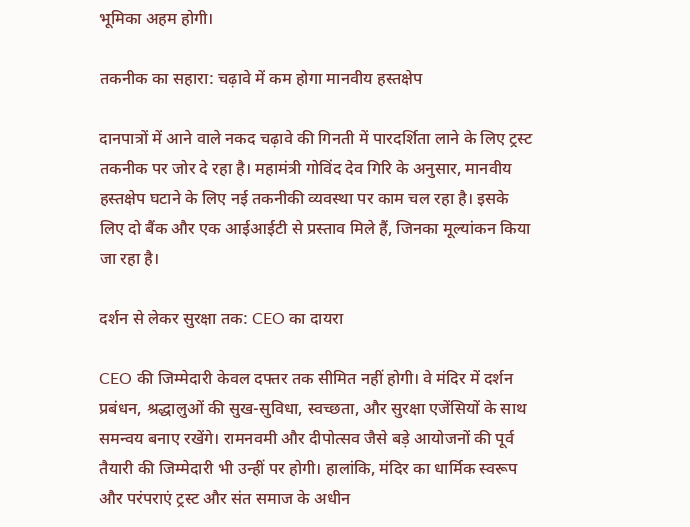भूमिका अहम होगी।

तकनीक का सहारा: चढ़ावे में कम होगा मानवीय हस्तक्षेप

दानपात्रों में आने वाले नकद चढ़ावे की गिनती में पारदर्शिता लाने के लिए ट्रस्ट तकनीक पर जोर दे रहा है। महामंत्री गोविंद देव गिरि के अनुसार, मानवीय हस्तक्षेप घटाने के लिए नई तकनीकी व्यवस्था पर काम चल रहा है। इसके लिए दो बैंक और एक आईआईटी से प्रस्ताव मिले हैं, जिनका मूल्यांकन किया जा रहा है।

दर्शन से लेकर सुरक्षा तक: CEO का दायरा

CEO की जिम्मेदारी केवल दफ्तर तक सीमित नहीं होगी। वे मंदिर में दर्शन प्रबंधन, श्रद्धालुओं की सुख-सुविधा, स्वच्छता, और सुरक्षा एजेंसियों के साथ समन्वय बनाए रखेंगे। रामनवमी और दीपोत्सव जैसे बड़े आयोजनों की पूर्व तैयारी की जिम्मेदारी भी उन्हीं पर होगी। हालांकि, मंदिर का धार्मिक स्वरूप और परंपराएं ट्रस्ट और संत समाज के अधीन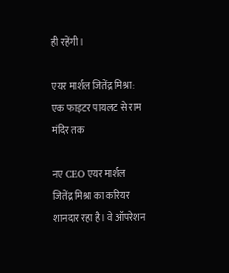ही रहेंगी।

एयर मार्शल जितेंद्र मिश्रा: एक फाइटर पायलट से राम मंदिर तक

नए CEO एयर मार्शल जितेंद्र मिश्रा का करियर शानदार रहा है। वे ऑपरेशन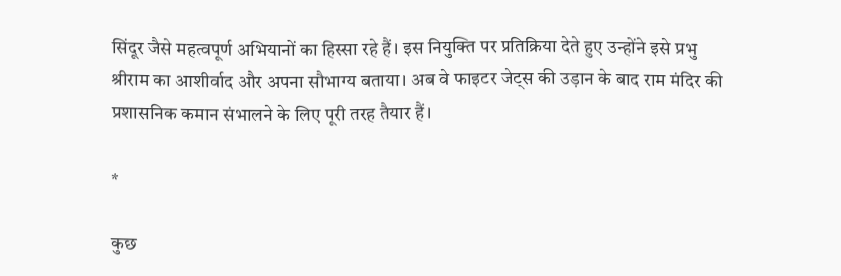सिंदूर जैसे महत्वपूर्ण अभियानों का हिस्सा रहे हैं। इस नियुक्ति पर प्रतिक्रिया देते हुए उन्होंने इसे प्रभु श्रीराम का आशीर्वाद और अपना सौभाग्य बताया। अब वे फाइटर जेट्स की उड़ान के बाद राम मंदिर की प्रशासनिक कमान संभालने के लिए पूरी तरह तैयार हैं।

*

कुछ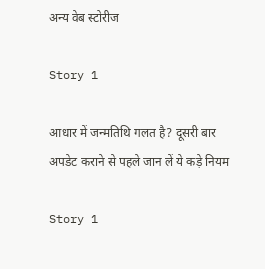अन्य वेब स्टोरीज

Story 1

आधार में जन्मतिथि गलत है? दूसरी बार अपडेट कराने से पहले जान लें ये कड़े नियम

Story 1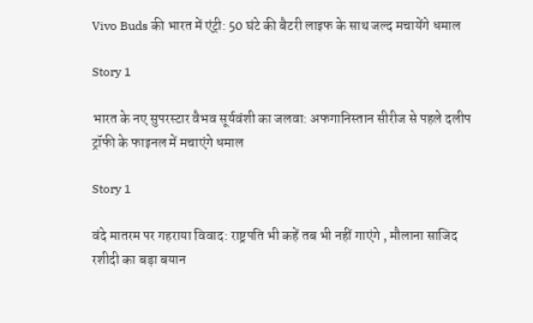Vivo Buds की भारत में एंट्री: 50 घंटे की बैटरी लाइफ के साथ जल्द मचायेंगे धमाल

Story 1

भारत के नए सुपरस्टार वैभव सूर्यवंशी का जलवा: अफगानिस्तान सीरीज से पहले दलीप ट्रॉफी के फाइनल में मचाएंगे धमाल

Story 1

वंदे मातरम पर गहराया विवाद: राष्ट्रपति भी कहें तब भी नहीं गाएंगे , मौलाना साजिद रशीदी का बड़ा बयान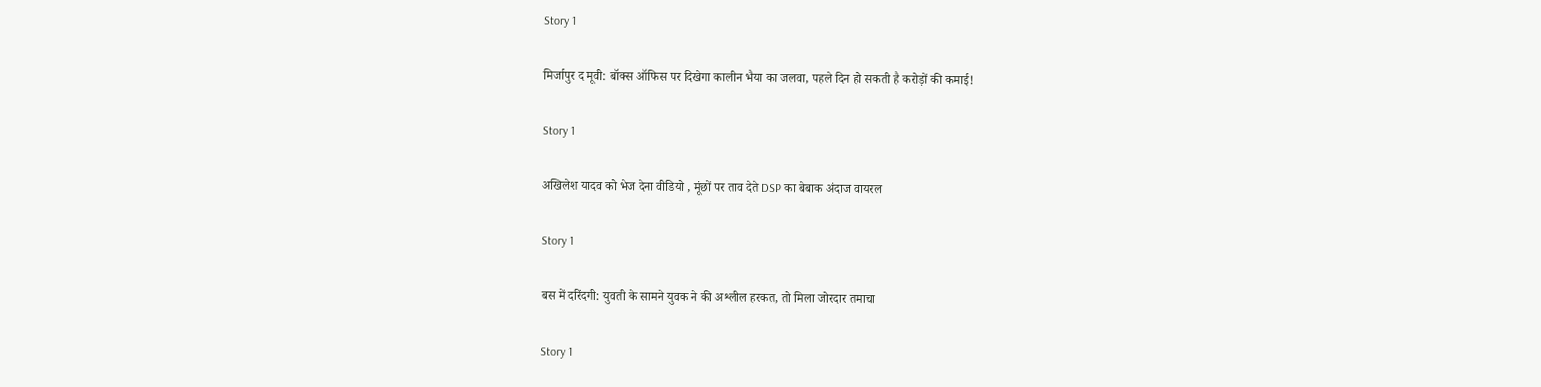Story 1

मिर्जापुर द मूवी: बॉक्स ऑफिस पर दिखेगा कालीन भैया का जलवा, पहले दिन हो सकती है करोड़ों की कमाई!

Story 1

अखिलेश यादव को भेज देना वीडियो , मूंछों पर ताव देते DSP का बेबाक अंदाज वायरल

Story 1

बस में दरिंदगी: युवती के सामने युवक ने की अश्लील हरकत, तो मिला जोरदार तमाचा

Story 1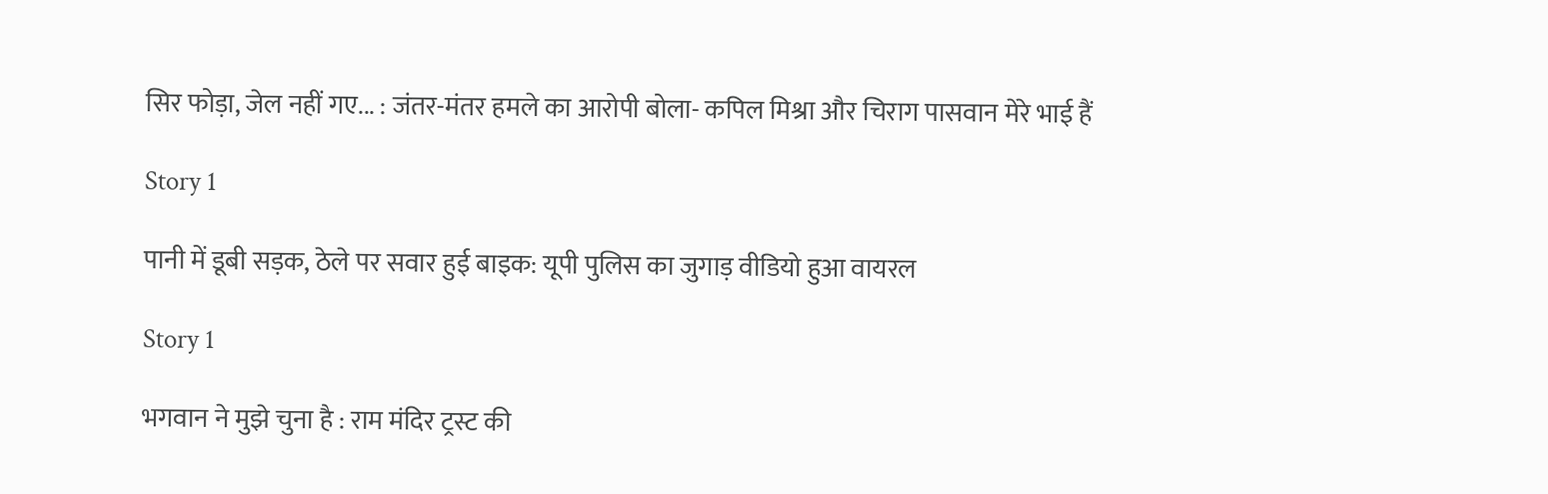सिर फोड़ा, जेल नहीं गए... : जंतर-मंतर हमले का आरोपी बोला- कपिल मिश्रा और चिराग पासवान मेरे भाई हैं

Story 1

पानी में डूबी सड़क, ठेले पर सवार हुई बाइक: यूपी पुलिस का जुगाड़ वीडियो हुआ वायरल

Story 1

भगवान ने मुझे चुना है : राम मंदिर ट्रस्ट की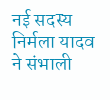नई सदस्य निर्मला यादव ने संभाली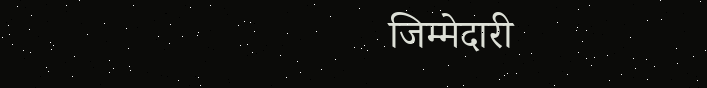जिम्मेदारी